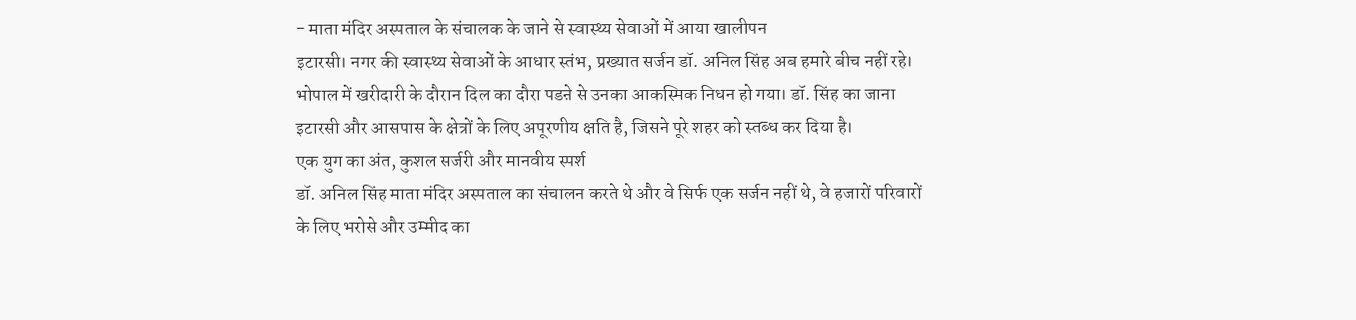- माता मंदिर अस्पताल के संचालक के जाने से स्वास्थ्य सेवाओं में आया खालीपन
इटारसी। नगर की स्वास्थ्य सेवाओं के आधार स्तंभ, प्रख्यात सर्जन डॉ. अनिल सिंह अब हमारे बीच नहीं रहे। भोपाल में खरीदारी के दौरान दिल का दौरा पडऩे से उनका आकस्मिक निधन हो गया। डॉ. सिंह का जाना इटारसी और आसपास के क्षेत्रों के लिए अपूरणीय क्षति है, जिसने पूरे शहर को स्तब्ध कर दिया है।
एक युग का अंत, कुशल सर्जरी और मानवीय स्पर्श
डॉ. अनिल सिंह माता मंदिर अस्पताल का संचालन करते थे और वे सिर्फ एक सर्जन नहीं थे, वे हजारों परिवारों के लिए भरोसे और उम्मीद का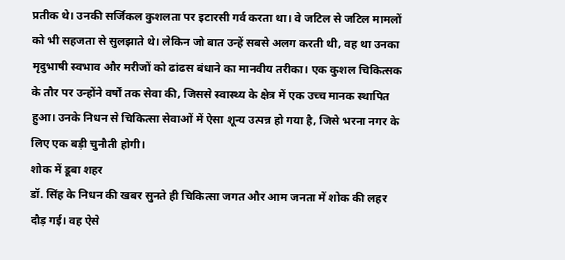प्रतीक थे। उनकी सर्जिकल कुशलता पर इटारसी गर्व करता था। वे जटिल से जटिल मामलों को भी सहजता से सुलझाते थे। लेकिन जो बात उन्हें सबसे अलग करती थी, वह था उनका मृदुभाषी स्वभाव और मरीजों को ढांढस बंधाने का मानवीय तरीका। एक कुशल चिकित्सक के तौर पर उन्होंने वर्षों तक सेवा की, जिससे स्वास्थ्य के क्षेत्र में एक उच्च मानक स्थापित हुआ। उनके निधन से चिकित्सा सेवाओं में ऐसा शून्य उत्पन्न हो गया है, जिसे भरना नगर के लिए एक बड़ी चुनौती होगी।
शोक में डूबा शहर
डॉ. सिंह के निधन की खबर सुनते ही चिकित्सा जगत और आम जनता में शोक की लहर दौड़ गई। वह ऐसे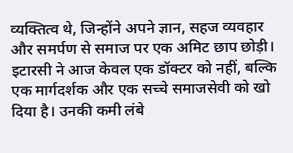व्यक्तित्व थे, जिन्होंने अपने ज्ञान, सहज व्यवहार और समर्पण से समाज पर एक अमिट छाप छोड़ी। इटारसी ने आज केवल एक डॉक्टर को नहीं, बल्कि एक मार्गदर्शक और एक सच्चे समाजसेवी को खो दिया है। उनकी कमी लंबे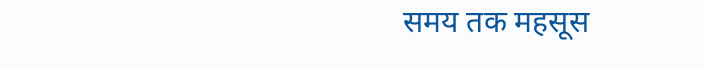समय तक महसूस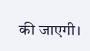की जाएगी।